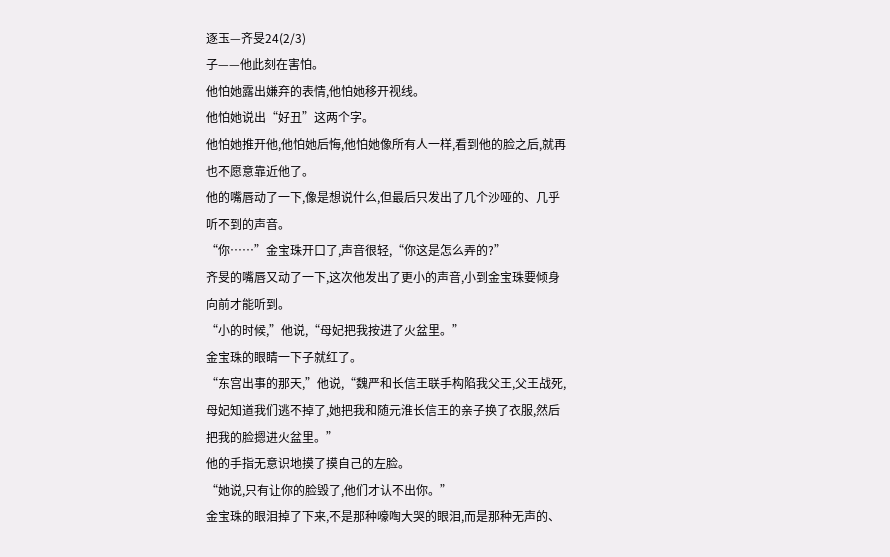逐玉—齐旻24(2/3)
子——他此刻在害怕。
他怕她露出嫌弃的表情,他怕她移开视线。
他怕她说出“好丑”这两个字。
他怕她推开他,他怕她后悔,他怕她像所有人一样,看到他的脸之后,就再也不愿意靠近他了。
他的嘴唇动了一下,像是想说什么,但最后只发出了几个沙哑的、几乎听不到的声音。
“你……”金宝珠开口了,声音很轻,“你这是怎么弄的?”
齐旻的嘴唇又动了一下,这次他发出了更小的声音,小到金宝珠要倾身向前才能听到。
“小的时候,”他说,“母妃把我按进了火盆里。”
金宝珠的眼睛一下子就红了。
“东宫出事的那天,”他说,“魏严和长信王联手构陷我父王,父王战死,母妃知道我们逃不掉了,她把我和随元淮长信王的亲子换了衣服,然后把我的脸摁进火盆里。”
他的手指无意识地摸了摸自己的左脸。
“她说,只有让你的脸毁了,他们才认不出你。”
金宝珠的眼泪掉了下来,不是那种嚎啕大哭的眼泪,而是那种无声的、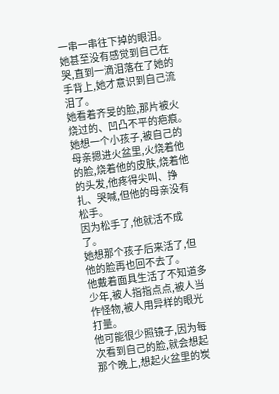一串一串往下掉的眼泪。
她甚至没有感觉到自己在哭,直到一滴泪落在了她的手背上,她才意识到自己流泪了。
她看着齐旻的脸,那片被火烧过的、凹凸不平的疤痕。
她想一个小孩子,被自己的母亲摁进火盆里,火烧着他的脸,烧着他的皮肤,烧着他的头发,他疼得尖叫、挣扎、哭喊,但他的母亲没有松手。
因为松手了,他就活不成了。
她想那个孩子后来活了,但他的脸再也回不去了。
他戴着面具生活了不知道多少年,被人指指点点,被人当作怪物,被人用异样的眼光打量。
他可能很少照镜子,因为每次看到自己的脸,就会想起那个晚上,想起火盆里的炭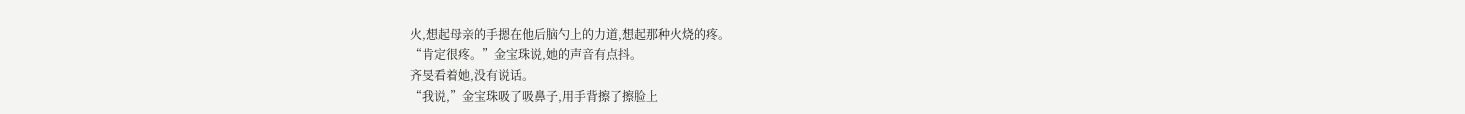火,想起母亲的手摁在他后脑勺上的力道,想起那种火烧的疼。
“肯定很疼。”金宝珠说,她的声音有点抖。
齐旻看着她,没有说话。
“我说,”金宝珠吸了吸鼻子,用手背擦了擦脸上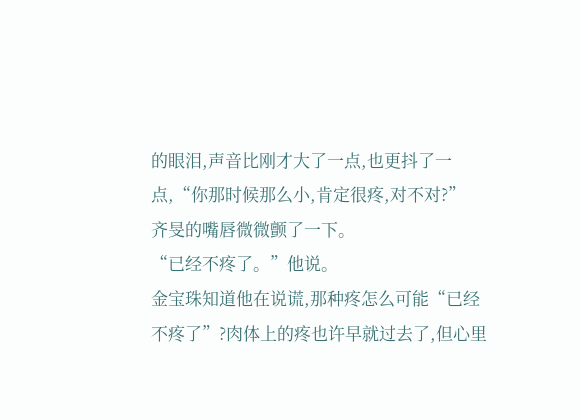的眼泪,声音比刚才大了一点,也更抖了一点,“你那时候那么小,肯定很疼,对不对?”
齐旻的嘴唇微微颤了一下。
“已经不疼了。”他说。
金宝珠知道他在说谎,那种疼怎么可能“已经不疼了”?肉体上的疼也许早就过去了,但心里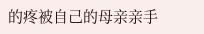的疼被自己的母亲亲手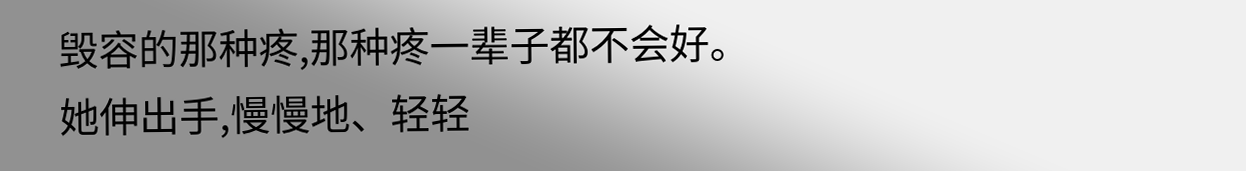毁容的那种疼,那种疼一辈子都不会好。
她伸出手,慢慢地、轻轻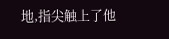地,指尖触上了他